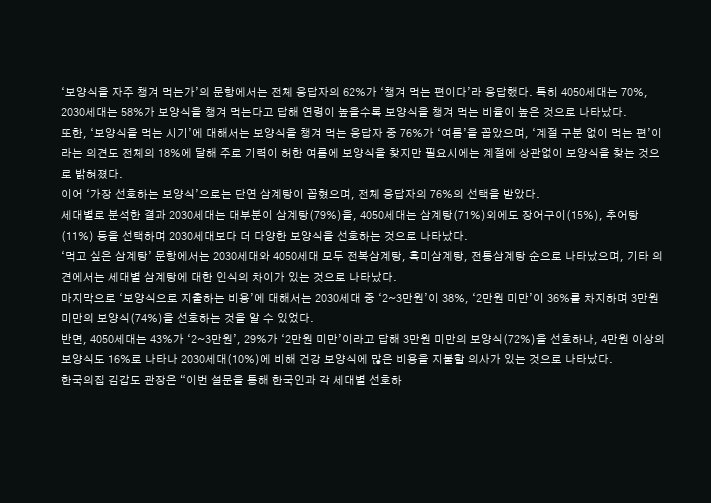‘보양식을 자주 챙겨 먹는가’의 문항에서는 전체 응답자의 62%가 ‘챙겨 먹는 편이다’라 응답했다. 특히 4050세대는 70%, 2030세대는 58%가 보양식을 챙겨 먹는다고 답해 연령이 높을수록 보양식을 챙겨 먹는 비율이 높은 것으로 나타났다.
또한, ‘보양식을 먹는 시기’에 대해서는 보양식을 챙겨 먹는 응답자 중 76%가 ‘여름’을 꼽았으며, ‘계절 구분 없이 먹는 편’이라는 의견도 전체의 18%에 달해 주로 기력이 허한 여름에 보양식을 찾지만 필요시에는 계절에 상관없이 보양식을 찾는 것으로 밝혀졌다.
이어 ‘가장 선호하는 보양식’으로는 단연 삼계탕이 꼽혔으며, 전체 응답자의 76%의 선택을 받았다.
세대별로 분석한 결과 2030세대는 대부분이 삼계탕(79%)을, 4050세대는 삼계탕(71%)외에도 장어구이(15%), 추어탕(11%) 등을 선택하며 2030세대보다 더 다양한 보양식을 선호하는 것으로 나타났다.
‘먹고 싶은 삼계탕’ 문항에서는 2030세대와 4050세대 모두 전복삼계탕, 흑미삼계탕, 전통삼계탕 순으로 나타났으며, 기타 의견에서는 세대별 삼계탕에 대한 인식의 차이가 있는 것으로 나타났다.
마지막으로 ‘보양식으로 지출하는 비용’에 대해서는 2030세대 중 ‘2~3만원’이 38%, ‘2만원 미만’이 36%를 차지하며 3만원 미만의 보양식(74%)을 선호하는 것을 알 수 있었다.
반면, 4050세대는 43%가 ‘2~3만원’, 29%가 ‘2만원 미만’이라고 답해 3만원 미만의 보양식(72%)을 선호하나, 4만원 이상의 보양식도 16%로 나타나 2030세대(10%)에 비해 건강 보양식에 많은 비용을 지불할 의사가 있는 것으로 나타났다.
한국의집 김갑도 관장은 “이번 설문을 통해 한국인과 각 세대별 선호하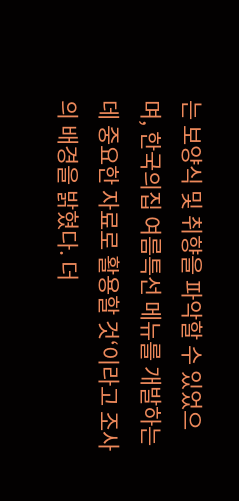는 보양식 및 취향을 파악할 수 있었으며, 한국의집 여름특선 메뉴를 개발하는데 중요한 자료로 활용할 것‘이라고 조사의 배경을 밝혔다. 더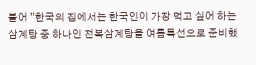불어 ”한국의 집에서는 한국인이 가장 먹고 싶어 하는 삼계탕 중 하나인 전복삼계탕을 여름특선으로 준비했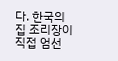다. 한국의집 조리장이 직접 엄선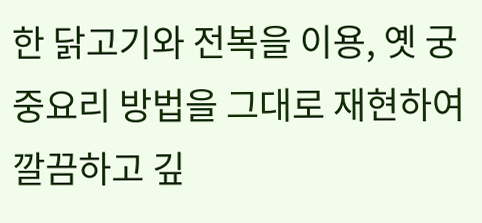한 닭고기와 전복을 이용, 옛 궁중요리 방법을 그대로 재현하여 깔끔하고 깊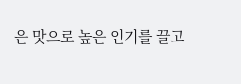은 맛으로 높은 인기를 끌고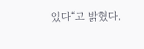있다“고 밝혔다.